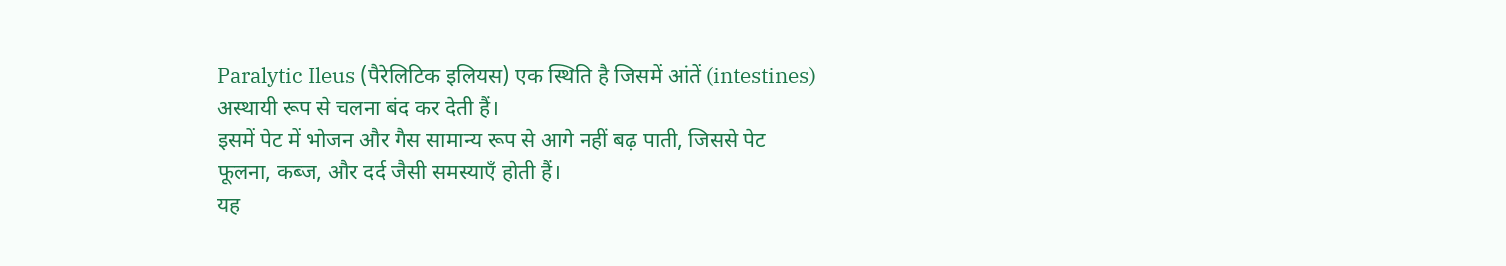Paralytic Ileus (पैरेलिटिक इलियस) एक स्थिति है जिसमें आंतें (intestines) अस्थायी रूप से चलना बंद कर देती हैं।
इसमें पेट में भोजन और गैस सामान्य रूप से आगे नहीं बढ़ पाती, जिससे पेट फूलना, कब्ज, और दर्द जैसी समस्याएँ होती हैं।
यह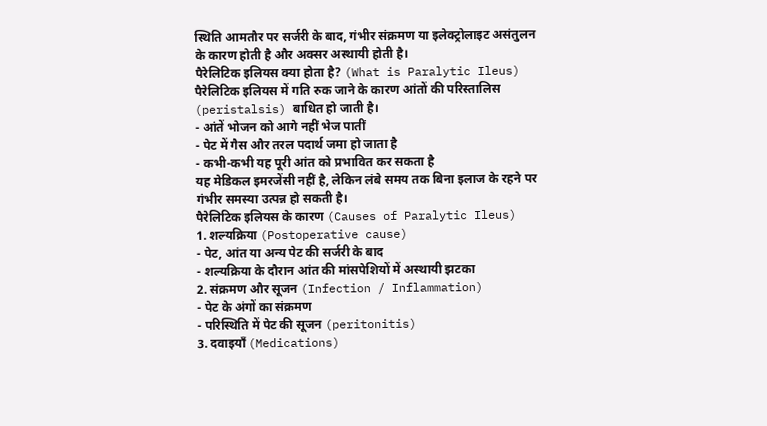स्थिति आमतौर पर सर्जरी के बाद, गंभीर संक्रमण या इलेक्ट्रोलाइट असंतुलन के कारण होती है और अक्सर अस्थायी होती है।
पैरेलिटिक इलियस क्या होता है? (What is Paralytic Ileus)
पैरेलिटिक इलियस में गति रुक जाने के कारण आंतों की परिस्तालिस (peristalsis) बाधित हो जाती है।
- आंतें भोजन को आगे नहीं भेज पातीं
- पेट में गैस और तरल पदार्थ जमा हो जाता है
- कभी-कभी यह पूरी आंत को प्रभावित कर सकता है
यह मेडिकल इमरजेंसी नहीं है, लेकिन लंबे समय तक बिना इलाज के रहने पर गंभीर समस्या उत्पन्न हो सकती है।
पैरेलिटिक इलियस के कारण (Causes of Paralytic Ileus)
1. शल्यक्रिया (Postoperative cause)
- पेट, आंत या अन्य पेट की सर्जरी के बाद
- शल्यक्रिया के दौरान आंत की मांसपेशियों में अस्थायी झटका
2. संक्रमण और सूजन (Infection / Inflammation)
- पेट के अंगों का संक्रमण
- परिस्थिति में पेट की सूजन (peritonitis)
3. दवाइयाँ (Medications)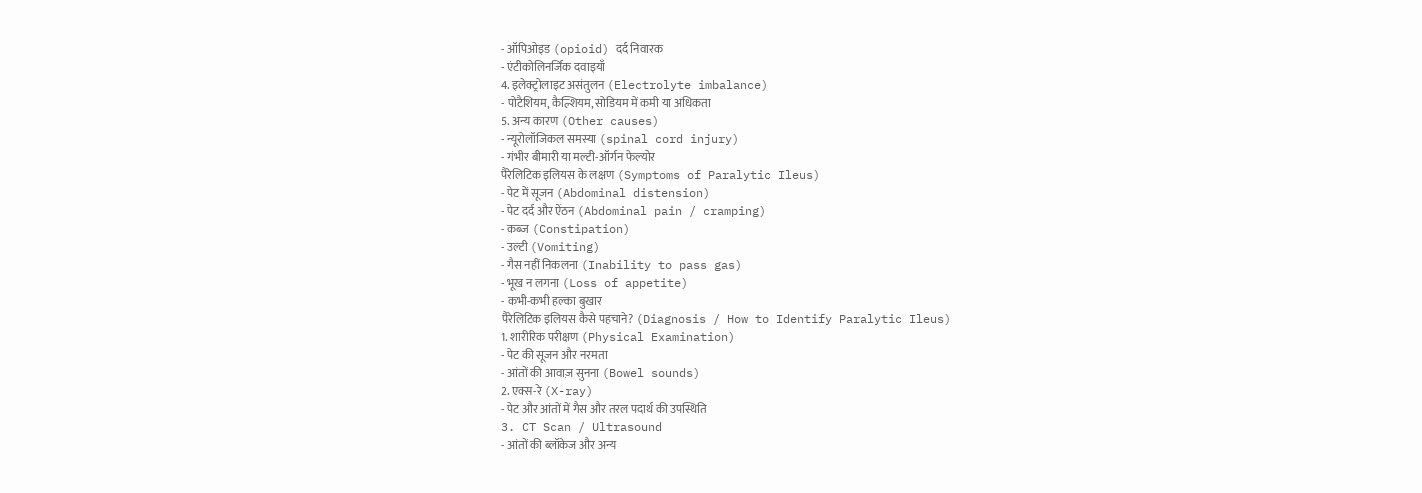- ऑपिओइड (opioid) दर्द निवारक
- एंटीकोलिनर्जिक दवाइयाँ
4. इलेक्ट्रोलाइट असंतुलन (Electrolyte imbalance)
- पोटैशियम, कैल्शियम, सोडियम में कमी या अधिकता
5. अन्य कारण (Other causes)
- न्यूरोलॉजिकल समस्या (spinal cord injury)
- गंभीर बीमारी या मल्टी-ऑर्गन फेल्योर
पैरेलिटिक इलियस के लक्षण (Symptoms of Paralytic Ileus)
- पेट में सूजन (Abdominal distension)
- पेट दर्द और ऐंठन (Abdominal pain / cramping)
- कब्ज (Constipation)
- उल्टी (Vomiting)
- गैस नहीं निकलना (Inability to pass gas)
- भूख न लगना (Loss of appetite)
- कभी-कभी हल्का बुखार
पैरेलिटिक इलियस कैसे पहचाने? (Diagnosis / How to Identify Paralytic Ileus)
1. शारीरिक परीक्षण (Physical Examination)
- पेट की सूजन और नरमता
- आंतों की आवाज़ सुनना (Bowel sounds)
2. एक्स-रे (X-ray)
- पेट और आंतों में गैस और तरल पदार्थ की उपस्थिति
3. CT Scan / Ultrasound
- आंतों की ब्लॉकेज और अन्य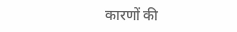कारणों की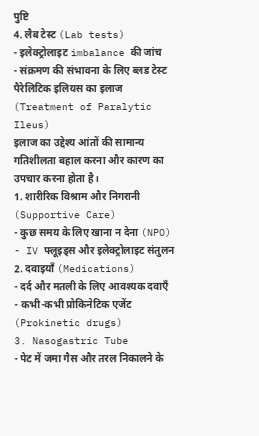पुष्टि
4. लैब टेस्ट (Lab tests)
- इलेक्ट्रोलाइट imbalance की जांच
- संक्रमण की संभावना के लिए ब्लड टेस्ट
पैरेलिटिक इलियस का इलाज (Treatment of Paralytic Ileus)
इलाज का उद्देश्य आंतों की सामान्य गतिशीलता बहाल करना और कारण का उपचार करना होता है।
1. शारीरिक विश्राम और निगरानी (Supportive Care)
- कुछ समय के लिए खाना न देना (NPO)
- IV फ्लूइड्स और इलेक्ट्रोलाइट संतुलन
2. दवाइयाँ (Medications)
- दर्द और मतली के लिए आवश्यक दवाएँ
- कभी-कभी प्रोकिनेटिक एजेंट (Prokinetic drugs)
3. Nasogastric Tube
- पेट में जमा गैस और तरल निकालने के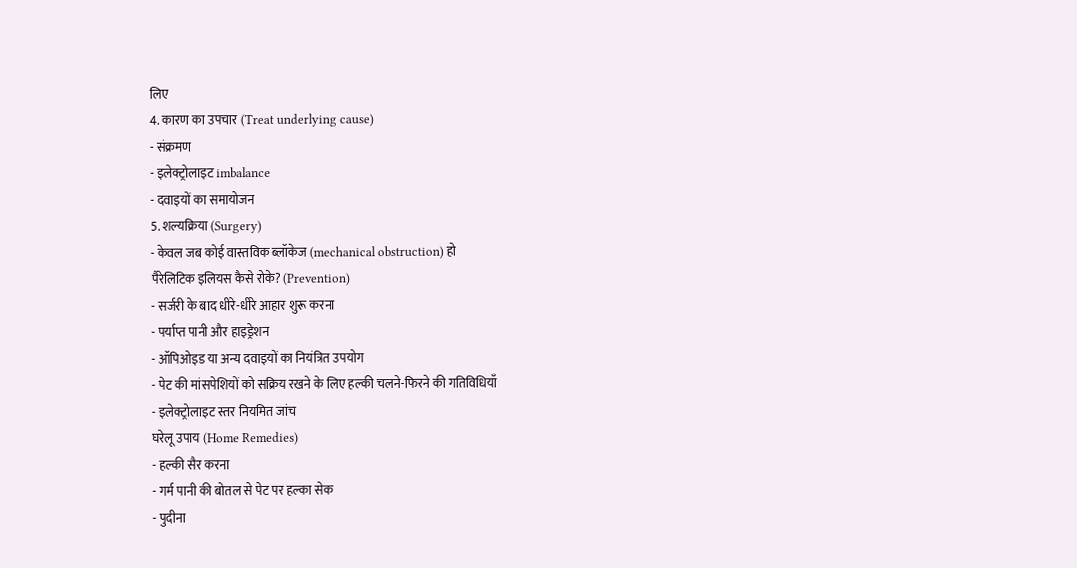लिए
4. कारण का उपचार (Treat underlying cause)
- संक्रमण
- इलेक्ट्रोलाइट imbalance
- दवाइयों का समायोजन
5. शल्यक्रिया (Surgery)
- केवल जब कोई वास्तविक ब्लॉकेज (mechanical obstruction) हो
पैरेलिटिक इलियस कैसे रोके? (Prevention)
- सर्जरी के बाद धीरे-धीरे आहार शुरू करना
- पर्याप्त पानी और हाइड्रेशन
- ऑपिओइड या अन्य दवाइयों का नियंत्रित उपयोग
- पेट की मांसपेशियों को सक्रिय रखने के लिए हल्की चलने-फिरने की गतिविधियाँ
- इलेक्ट्रोलाइट स्तर नियमित जांच
घरेलू उपाय (Home Remedies)
- हल्की सैर करना
- गर्म पानी की बोतल से पेट पर हल्का सेक
- पुदीना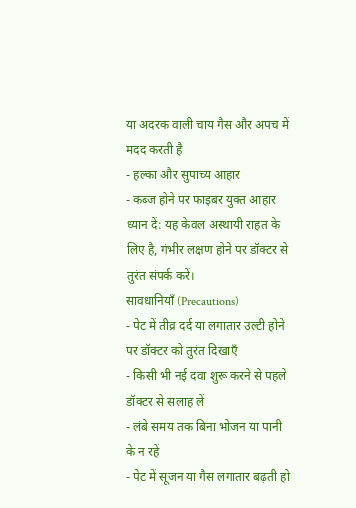या अदरक वाली चाय गैस और अपच में मदद करती है
- हल्का और सुपाच्य आहार
- कब्ज होने पर फाइबर युक्त आहार
ध्यान दें: यह केवल अस्थायी राहत के लिए है, गंभीर लक्षण होने पर डॉक्टर से तुरंत संपर्क करें।
सावधानियाँ (Precautions)
- पेट में तीव्र दर्द या लगातार उल्टी होने पर डॉक्टर को तुरंत दिखाएँ
- किसी भी नई दवा शुरू करने से पहले डॉक्टर से सलाह लें
- लंबे समय तक बिना भोजन या पानी के न रहें
- पेट में सूजन या गैस लगातार बढ़ती हो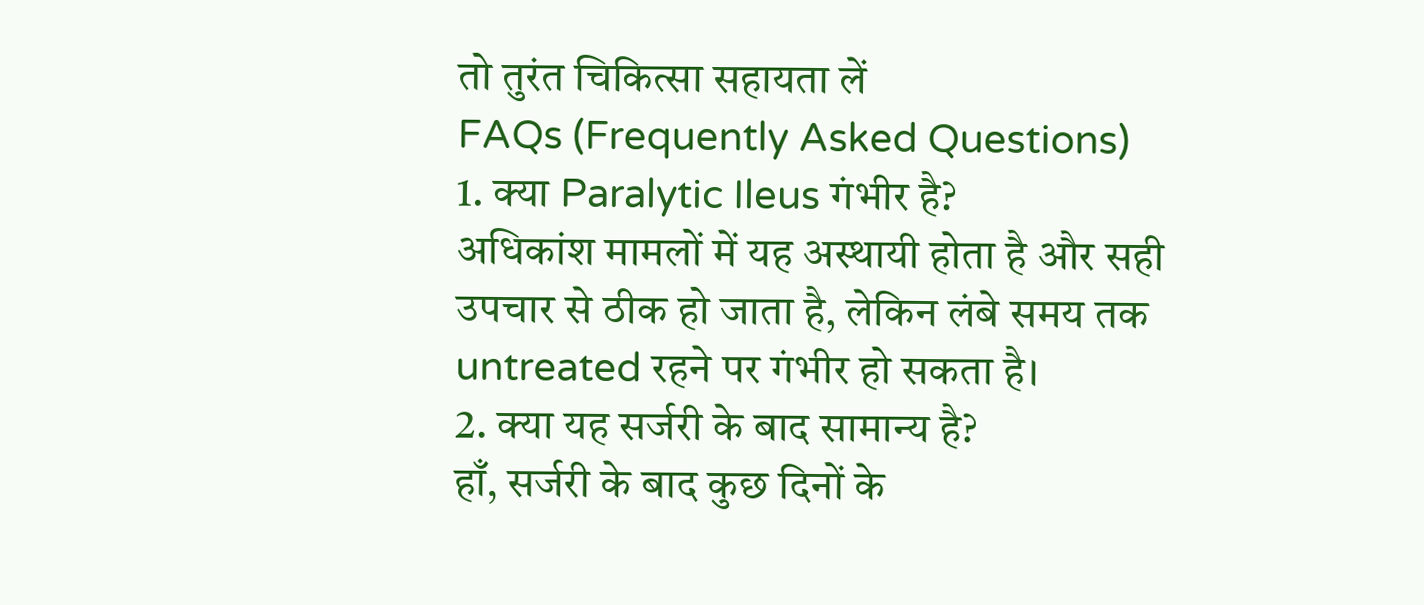तो तुरंत चिकित्सा सहायता लें
FAQs (Frequently Asked Questions)
1. क्या Paralytic Ileus गंभीर है?
अधिकांश मामलों में यह अस्थायी होता है और सही उपचार से ठीक हो जाता है, लेकिन लंबे समय तक untreated रहने पर गंभीर हो सकता है।
2. क्या यह सर्जरी के बाद सामान्य है?
हाँ, सर्जरी के बाद कुछ दिनों के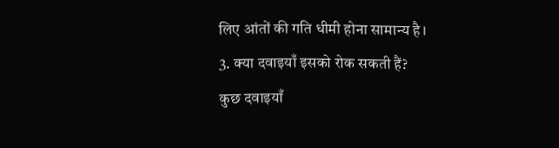लिए आंतों की गति धीमी होना सामान्य है।
3. क्या दवाइयाँ इसको रोक सकती हैं?
कुछ दवाइयाँ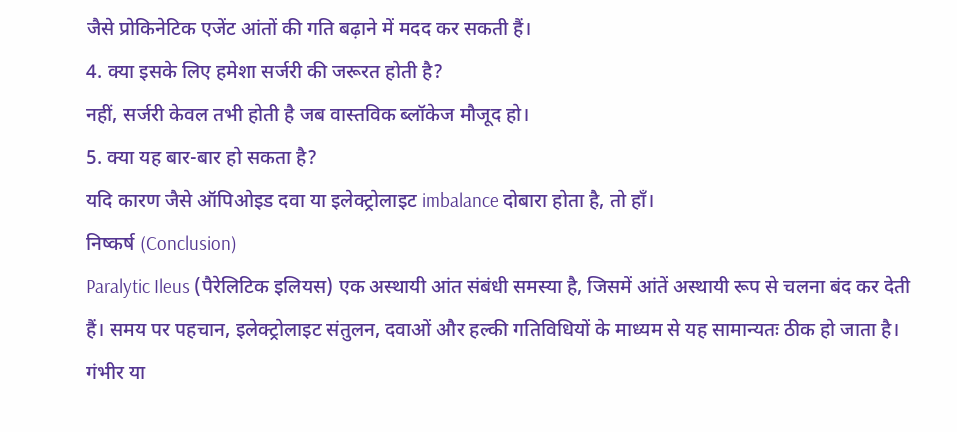जैसे प्रोकिनेटिक एजेंट आंतों की गति बढ़ाने में मदद कर सकती हैं।
4. क्या इसके लिए हमेशा सर्जरी की जरूरत होती है?
नहीं, सर्जरी केवल तभी होती है जब वास्तविक ब्लॉकेज मौजूद हो।
5. क्या यह बार-बार हो सकता है?
यदि कारण जैसे ऑपिओइड दवा या इलेक्ट्रोलाइट imbalance दोबारा होता है, तो हाँ।
निष्कर्ष (Conclusion)
Paralytic Ileus (पैरेलिटिक इलियस) एक अस्थायी आंत संबंधी समस्या है, जिसमें आंतें अस्थायी रूप से चलना बंद कर देती हैं। समय पर पहचान, इलेक्ट्रोलाइट संतुलन, दवाओं और हल्की गतिविधियों के माध्यम से यह सामान्यतः ठीक हो जाता है। गंभीर या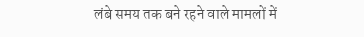लंबे समय तक बने रहने वाले मामलों में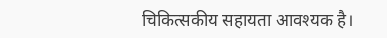चिकित्सकीय सहायता आवश्यक है।